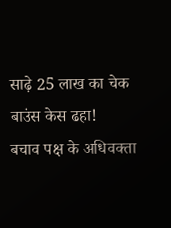साढ़े 25 लाख का चेक बाउंस केस ढहा!
बचाव पक्ष के अधिवक्ता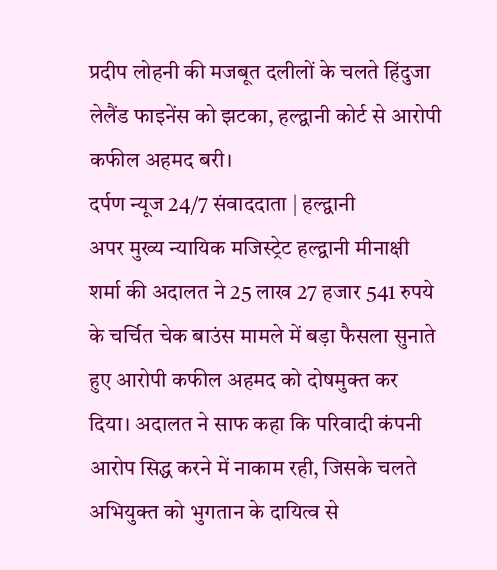प्रदीप लोहनी की मजबूत दलीलों के चलते हिंदुजा लेलैंड फाइनेंस को झटका, हल्द्वानी कोर्ट से आरोपी कफील अहमद बरी।
दर्पण न्यूज 24/7 संवाददाता | हल्द्वानी
अपर मुख्य न्यायिक मजिस्ट्रेट हल्द्वानी मीनाक्षी शर्मा की अदालत ने 25 लाख 27 हजार 541 रुपये के चर्चित चेक बाउंस मामले में बड़ा फैसला सुनाते हुए आरोपी कफील अहमद को दोषमुक्त कर दिया। अदालत ने साफ कहा कि परिवादी कंपनी आरोप सिद्ध करने में नाकाम रही, जिसके चलते अभियुक्त को भुगतान के दायित्व से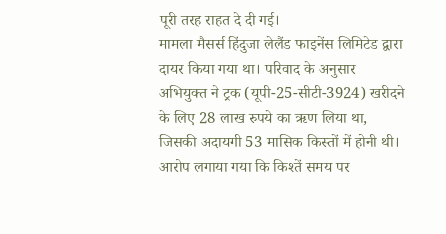पूरी तरह राहत दे दी गई।
मामला मैसर्स हिंदुजा लेलैंड फाइनेंस लिमिटेड द्वारा दायर किया गया था। परिवाद के अनुसार अभियुक्त ने ट्रक (यूपी-25-सीटी-3924) खरीदने के लिए 28 लाख रुपये का ऋण लिया था, जिसकी अदायगी 53 मासिक किस्तों में होनी थी। आरोप लगाया गया कि किश्तें समय पर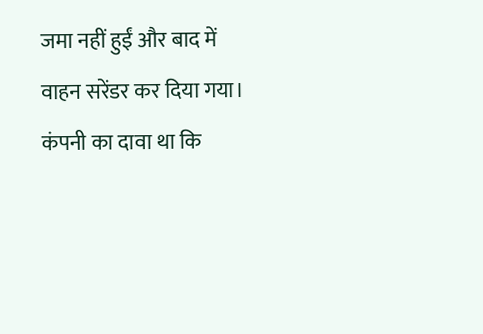जमा नहीं हुईं और बाद में वाहन सरेंडर कर दिया गया। कंपनी का दावा था कि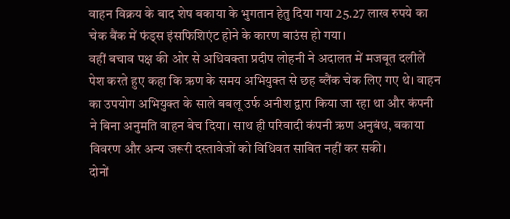वाहन विक्रय के बाद शेष बकाया के भुगतान हेतु दिया गया 25.27 लाख रुपये का चेक बैंक में फंड्स इंसफिशिएंट होने के कारण बाउंस हो गया।
वहीं बचाव पक्ष की ओर से अधिवक्ता प्रदीप लोहनी ने अदालत में मजबूत दलीलें पेश करते हुए कहा कि ऋण के समय अभियुक्त से छह ब्लैंक चेक लिए गए थे। वाहन का उपयोग अभियुक्त के साले बबलू उर्फ अनीश द्वारा किया जा रहा था और कंपनी ने बिना अनुमति वाहन बेच दिया। साथ ही परिवादी कंपनी ऋण अनुबंध, बकाया विवरण और अन्य जरूरी दस्तावेजों को विधिवत साबित नहीं कर सकी।
दोनों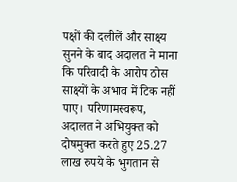पक्षों की दलीलें और साक्ष्य सुनने के बाद अदालत ने माना कि परिवादी के आरोप ठोस साक्ष्यों के अभाव में टिक नहीं पाए। परिणामस्वरूप, अदालत ने अभियुक्त को दोषमुक्त करते हुए 25.27 लाख रुपये के भुगतान से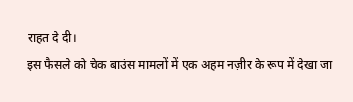राहत दे दी।
इस फैसले को चेक बाउंस मामलों में एक अहम नज़ीर के रूप में देखा जा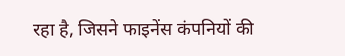रहा है, जिसने फाइनेंस कंपनियों की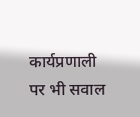कार्यप्रणाली पर भी सवाल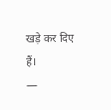खड़े कर दिए हैं।
—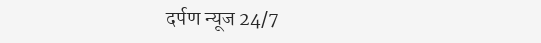दर्पण न्यूज 24/7